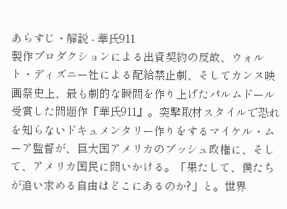あらすじ・解説 - 華氏911
製作プロダクションによる出資契約の反故、ウォルト・ディズニー社による配給禁止劇、そしてカンヌ映画祭史上、最も劇的な瞬間を作り上げたパルムドール受賞した問題作『華氏911』。突撃取材スタイルで恐れを知らないドキュメンタリー作りをするマイケル・ムーア監督が、巨大国アメリカのブッシュ政権に、そして、アメリカ国民に問いかける。「果たして、僕たちが追い求める自由はどこにあるのか?」と。世界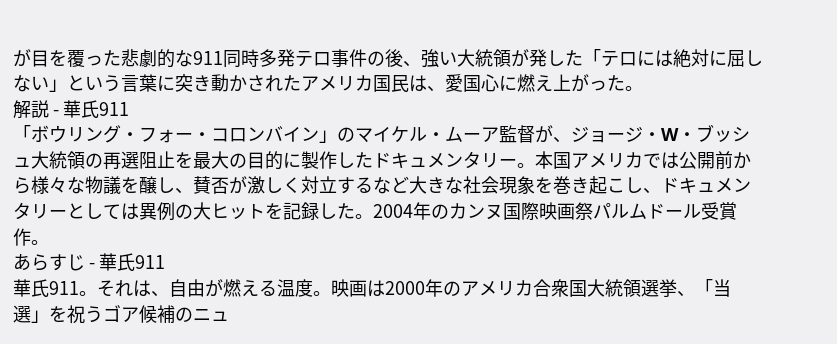が目を覆った悲劇的な911同時多発テロ事件の後、強い大統領が発した「テロには絶対に屈しない」という言葉に突き動かされたアメリカ国民は、愛国心に燃え上がった。
解説 - 華氏911
「ボウリング・フォー・コロンバイン」のマイケル・ムーア監督が、ジョージ・W・ブッシュ大統領の再選阻止を最大の目的に製作したドキュメンタリー。本国アメリカでは公開前から様々な物議を醸し、賛否が激しく対立するなど大きな社会現象を巻き起こし、ドキュメンタリーとしては異例の大ヒットを記録した。2004年のカンヌ国際映画祭パルムドール受賞作。
あらすじ - 華氏911
華氏911。それは、自由が燃える温度。映画は2000年のアメリカ合衆国大統領選挙、「当選」を祝うゴア候補のニュ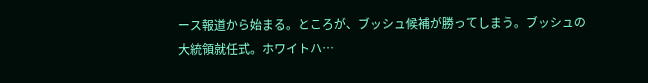ース報道から始まる。ところが、ブッシュ候補が勝ってしまう。ブッシュの大統領就任式。ホワイトハ…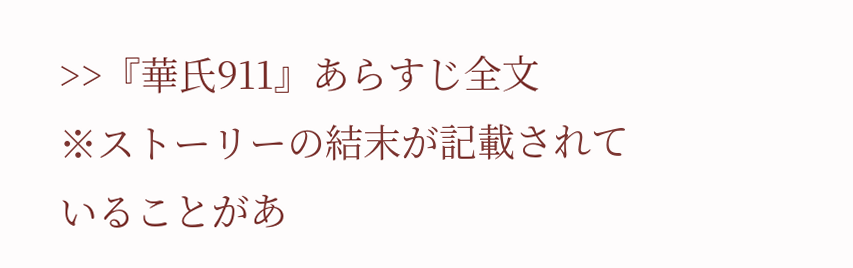>>『華氏911』あらすじ全文
※ストーリーの結末が記載されていることがあ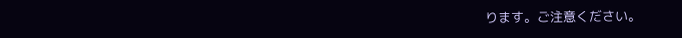ります。ご注意ください。